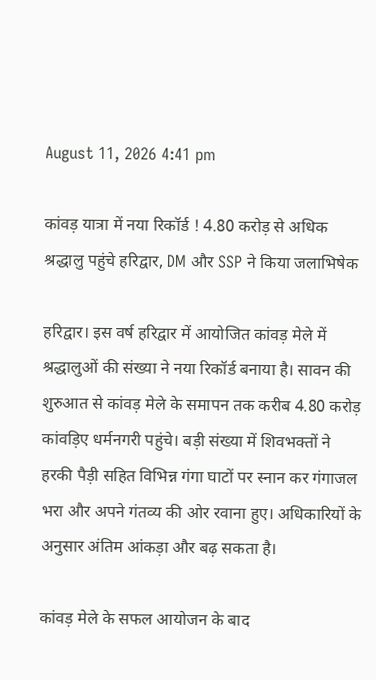August 11, 2026 4:41 pm

कांवड़ यात्रा में नया रिकॉर्ड ! 4.80 करोड़ से अधिक श्रद्धालु पहुंचे हरिद्वार, DM और SSP ने किया जलाभिषेक

हरिद्वार। इस वर्ष हरिद्वार में आयोजित कांवड़ मेले में श्रद्धालुओं की संख्या ने नया रिकॉर्ड बनाया है। सावन की शुरुआत से कांवड़ मेले के समापन तक करीब 4.80 करोड़ कांवड़िए धर्मनगरी पहुंचे। बड़ी संख्या में शिवभक्तों ने हरकी पैड़ी सहित विभिन्न गंगा घाटों पर स्नान कर गंगाजल भरा और अपने गंतव्य की ओर रवाना हुए। अधिकारियों के अनुसार अंतिम आंकड़ा और बढ़ सकता है।

कांवड़ मेले के सफल आयोजन के बाद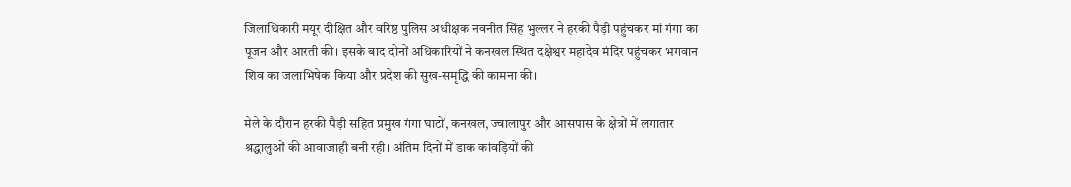जिलाधिकारी मयूर दीक्षित और वरिष्ठ पुलिस अधीक्षक नवनीत सिंह भुल्लर ने हरकी पैड़ी पहुंचकर मां गंगा का पूजन और आरती की। इसके बाद दोनों अधिकारियों ने कनखल स्थित दक्षेश्वर महादेव मंदिर पहुंचकर भगवान शिव का जलाभिषेक किया और प्रदेश की सुख-समृद्धि की कामना की।

मेले के दौरान हरकी पैड़ी सहित प्रमुख गंगा घाटों, कनखल, ज्वालापुर और आसपास के क्षेत्रों में लगातार श्रद्धालुओं की आवाजाही बनी रही। अंतिम दिनों में डाक कांवड़ियों की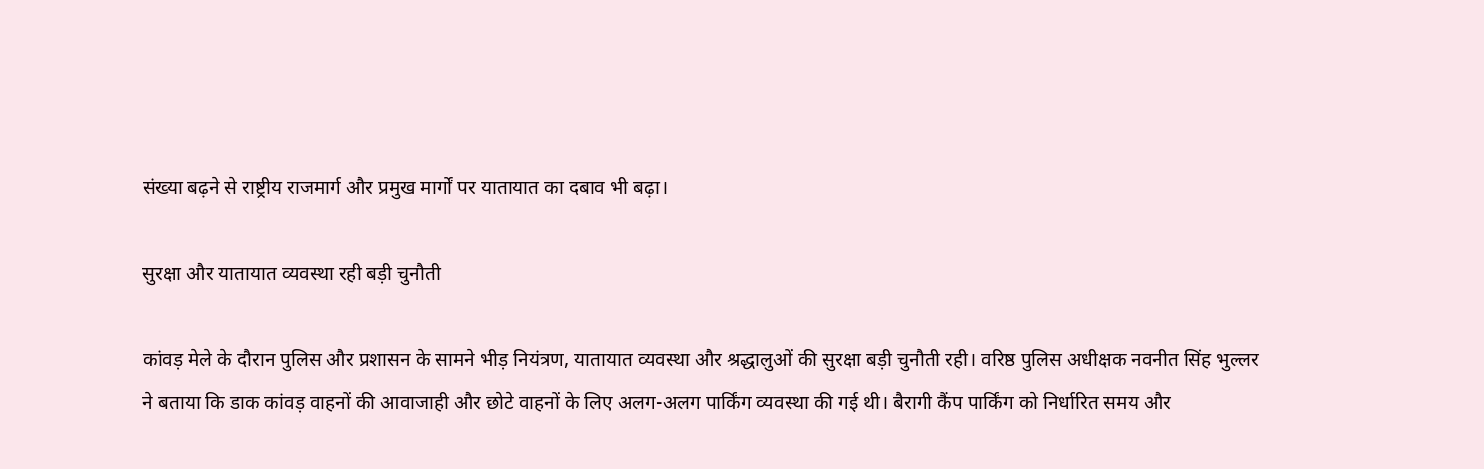संख्या बढ़ने से राष्ट्रीय राजमार्ग और प्रमुख मार्गों पर यातायात का दबाव भी बढ़ा।

सुरक्षा और यातायात व्यवस्था रही बड़ी चुनौती

कांवड़ मेले के दौरान पुलिस और प्रशासन के सामने भीड़ नियंत्रण, यातायात व्यवस्था और श्रद्धालुओं की सुरक्षा बड़ी चुनौती रही। वरिष्ठ पुलिस अधीक्षक नवनीत सिंह भुल्लर ने बताया कि डाक कांवड़ वाहनों की आवाजाही और छोटे वाहनों के लिए अलग-अलग पार्किंग व्यवस्था की गई थी। बैरागी कैंप पार्किंग को निर्धारित समय और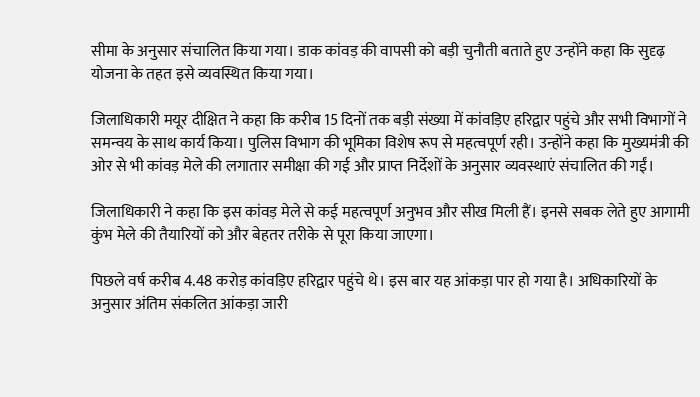सीमा के अनुसार संचालित किया गया। डाक कांवड़ की वापसी को बड़ी चुनौती बताते हुए उन्होंने कहा कि सुदृढ़ योजना के तहत इसे व्यवस्थित किया गया।

जिलाधिकारी मयूर दीक्षित ने कहा कि करीब 15 दिनों तक बड़ी संख्या में कांवड़िए हरिद्वार पहुंचे और सभी विभागों ने समन्वय के साथ कार्य किया। पुलिस विभाग की भूमिका विशेष रूप से महत्वपूर्ण रही। उन्होंने कहा कि मुख्यमंत्री की ओर से भी कांवड़ मेले की लगातार समीक्षा की गई और प्राप्त निर्देशों के अनुसार व्यवस्थाएं संचालित की गईं।

जिलाधिकारी ने कहा कि इस कांवड़ मेले से कई महत्वपूर्ण अनुभव और सीख मिली हैं। इनसे सबक लेते हुए आगामी कुंभ मेले की तैयारियों को और बेहतर तरीके से पूरा किया जाएगा।

पिछले वर्ष करीब 4.48 करोड़ कांवड़िए हरिद्वार पहुंचे थे। इस बार यह आंकड़ा पार हो गया है। अधिकारियों के अनुसार अंतिम संकलित आंकड़ा जारी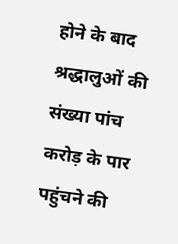होने के बाद श्रद्धालुओं की संख्या पांच करोड़ के पार पहुंचने की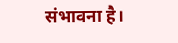संभावना है।